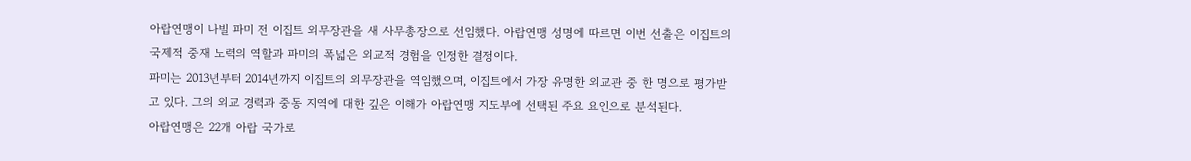아랍연맹이 나빌 파미 전 이집트 외무장관을 새 사무총장으로 선임했다. 아랍연맹 성명에 따르면 이번 선출은 이집트의 국제적 중재 노력의 역할과 파미의 폭넓은 외교적 경험을 인정한 결정이다.
파미는 2013년부터 2014년까지 이집트의 외무장관을 역임했으며, 이집트에서 가장 유명한 외교관 중 한 명으로 평가받고 있다. 그의 외교 경력과 중동 지역에 대한 깊은 이해가 아랍연맹 지도부에 선택된 주요 요인으로 분석된다.
아랍연맹은 22개 아랍 국가로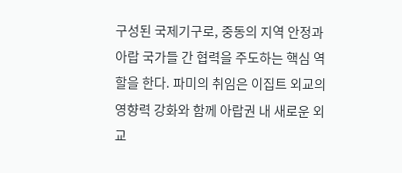구성된 국제기구로, 중동의 지역 안정과 아랍 국가들 간 협력을 주도하는 핵심 역할을 한다. 파미의 취임은 이집트 외교의 영향력 강화와 함께 아랍권 내 새로운 외교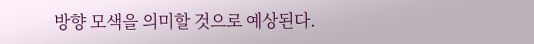방향 모색을 의미할 것으로 예상된다.